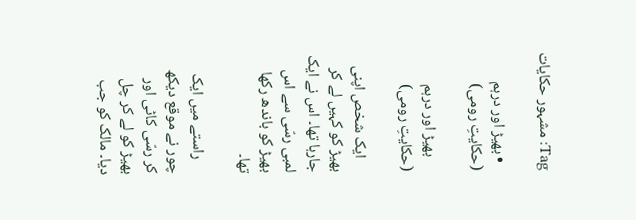Tag: مشہور حکایات

  • بھیڑ اور درہم (حکایتِ رومی)

    بھیڑ اور درہم (حکایتِ رومی)

    ایک شخص اپنی بھیڑ کو کہیں لے کر جارہا تھا۔ اس نے ایک لمبی رسّی سے اس بھیڑ کو باندھ رکھا تھا۔

    راستے میں ایک چور نے موقع دیکھ کر رسّی کاٹی اور بھیڑ کو لے کر چل دیا۔ مالک کو جب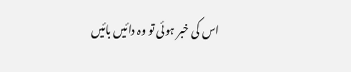اس کی خبر ہوئی تو وہ دائیں‌ بائیں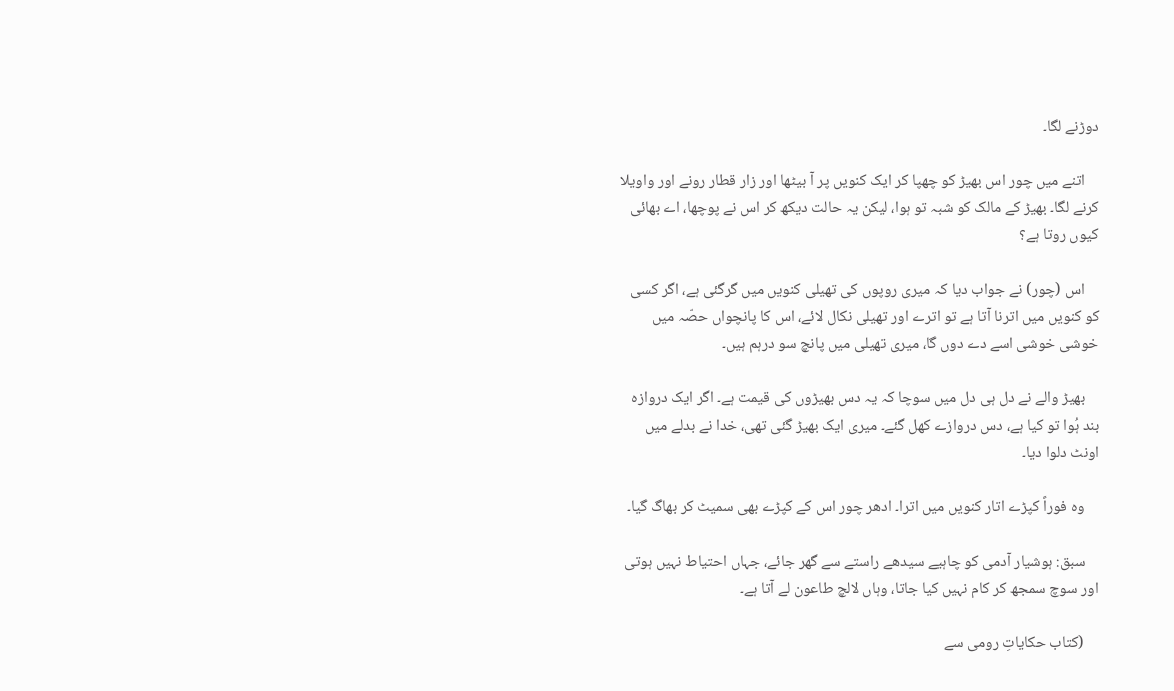دوڑنے لگا۔

    اتنے میں‌ چور اس بھیڑ کو چھپا کر ایک کنویں پر آ بیٹھا اور زار قطار رونے اور واویلا کرنے لگا۔ بھیڑ کے مالک کو شبہ تو ہوا، لیکن یہ حالت دیکھ کر اس نے پوچھا، اے بھائی کیوں روتا ہے؟

    اس (چور) نے جواب دیا کہ میری روپوں کی تھیلی کنویں‌ میں گرگئی ہے، اگر کسی کو کنویں میں اترنا آتا ہے تو اترے اور تھیلی نکال لائے، اس کا پانچواں‌ حصّہ میں‌ خوشی خوشی اسے دے دوں گا، میری تھیلی میں پانچ سو درہم ہیں۔

    بھیڑ والے نے دل ہی دل میں سوچا کہ یہ دس بھیڑوں‌ کی قیمت ہے۔ اگر ایک دروازہ بند ہُوا تو کیا ہے، دس دروازے کھل گئے۔ میری ایک بھیڑ گئی تھی، خدا نے بدلے میں‌ اونٹ دلوا دیا۔

    وہ فوراً کپڑے اتار کنویں میں‌ اترا۔ ادھر چور اس کے کپڑے بھی سمیٹ کر بھاگ گیا۔

    سبق: ہوشیار آدمی کو چاہیے سیدھے راستے سے گھر جائے، جہاں احتیاط نہیں ہوتی اور سوچ سمجھ کر کام نہیں‌ کیا جاتا، وہاں لالچ طاعون لے آتا ہے۔

    (کتاب حکایاتِ رومی سے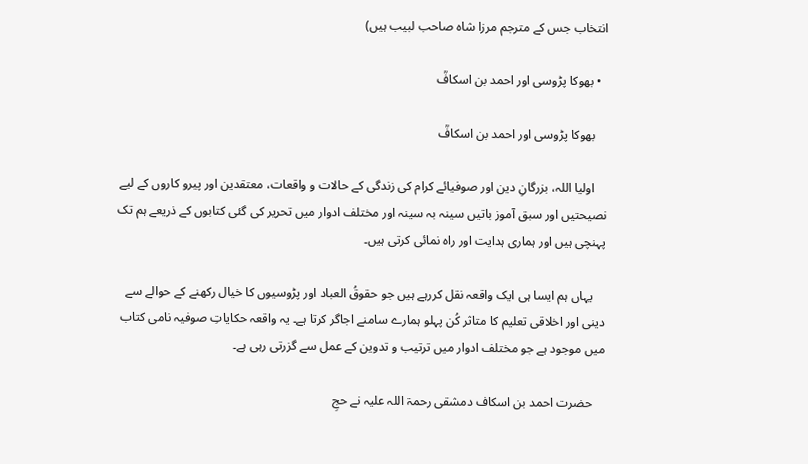انتخاب جس کے مترجم مرزا شاہ صاحب لبیب ہیں)

  • بھوکا پڑوسی اور احمد بن اسکافؒ

    بھوکا پڑوسی اور احمد بن اسکافؒ

    اولیا اللہ، بزرگانِ‌ دین اور صوفیائے کرام کی زندگی کے حالات و واقعات، معتقدین اور پیرو کاروں کے لیے نصیحتیں اور سبق آموز باتیں سینہ بہ سینہ اور مختلف ادوار میں تحریر کی گئی کتابوں کے ذریعے ہم تک پہنچی ہیں اور ہماری ہدایت اور راہ نمائی کرتی ہیں۔

    یہاں ہم ایسا ہی ایک واقعہ نقل کررہے ہیں جو حقوقُ العباد اور پڑوسیوں کا خیال رکھنے کے حوالے سے دینی اور اخلاقی تعلیم کا متاثر کُن پہلو ہمارے سامنے اجاگر کرتا ہے۔ یہ واقعہ حکایاتِ صوفیہ نامی کتاب میں موجود ہے جو مختلف ادوار میں ترتیب و تدوین کے عمل سے گزرتی رہی ہے۔

    حضرت احمد بن اسکاف دمشقی رحمۃ اللہ علیہ نے حجِ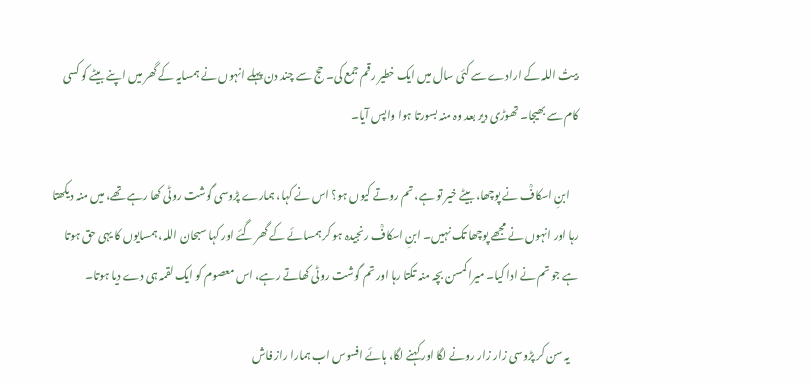بیتُ اللہ کے ارادے سے کئی سال میں ایک خطیر رقم جمع کی۔ حج سے چند دن پہلے انہوں نے ہمسایہ کے گھر میں اپنے بیٹے کو کسی کام سے بھیجا۔ تھوڑی دیر بعد وہ منہ بسورتا ہوا واپس آیا۔

    ابنِ اسکافؒ نے پوچھا، بیٹے خیر تو ہے، تم روتے کیوں ہو؟ اس نے کہا، ہمارے پڑوسی گوشت روٹی کھا رہے تھے، میں منہ دیکھتا رہا اور انہوں نے مجھے پوچھا تک نہیں۔ ابنِ اسکافؒ رنجیدہ ہو کر ہمسائے کے گھر گئے اور کہا سبحان اللہ، ہمسایوں کا یہی حق ہوتا ہے جو تم نے ادا کیا۔ میرا کمسن بچہ منہ تکتا رہا اور تم گوشت روٹی کھاتے رہے، اس معصوم کو ایک لقمہ ہی دے دیا ہوتا۔

    یہ سن کر پڑوسی زار زار رونے لگا اور کہنے لگا، ہائے افسوس اب ہمارا راز فاش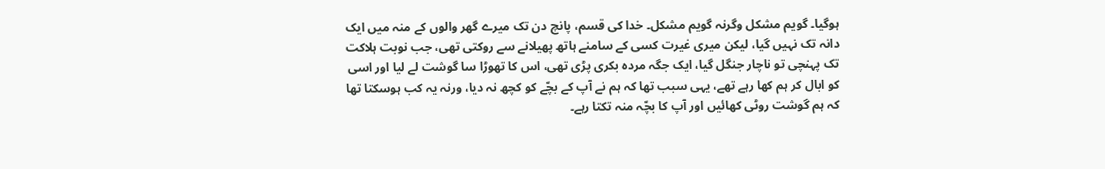ہوگیا۔ گویم مشکل وگرنہ گویم مشکل۔ خدا کی قسم، پانچ دن تک میرے گھر والوں کے منہ میں ایک دانہ تک نہیں گیا، لیکن میری غیرت کسی کے سامنے ہاتھ پھیلانے سے روکتی تھی، جب نوبت ہلاکت تک پہنچی تو ناچار جنگل گیا، ایک جگہ مردہ بکری پڑی تھی، اس کا تھوڑا سا گوشت لے لیا اور اسی کو ابال کر ہم کھا رہے تھے، یہی سبب تھا کہ ہم نے آپ کے بچّے کو کچھ نہ دیا، ورنہ یہ کب ہوسکتا تھا کہ ہم گوشت روٹی کھائیں اور آپ کا بچّہ منہ تکتا رہے۔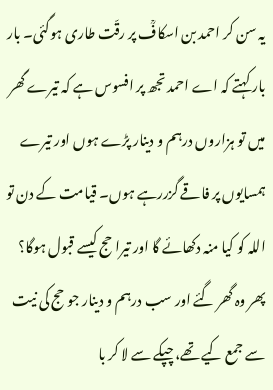یہ سن کر احمد بن اسکافؒ پر رقّت طاری ہوگئی۔ بار بار کہتے کہ اے احمد تجھ پر افسوس ہے کہ تیرے گھر میں تو ہزاروں درہم و دینار پڑے ہوں اور تیرے ہمسایوں پر فاقے گزررہے ہوں۔ قیامت کے دن تو اللہ کو کیا منہ دکھائے گا اور تیرا حج کیسے قبول ہوگا؟ پھر وہ گھر گئے اور سب درہم و دینار جو حج کی نیت سے جمع کیے تھے، چپکے سے لا کر با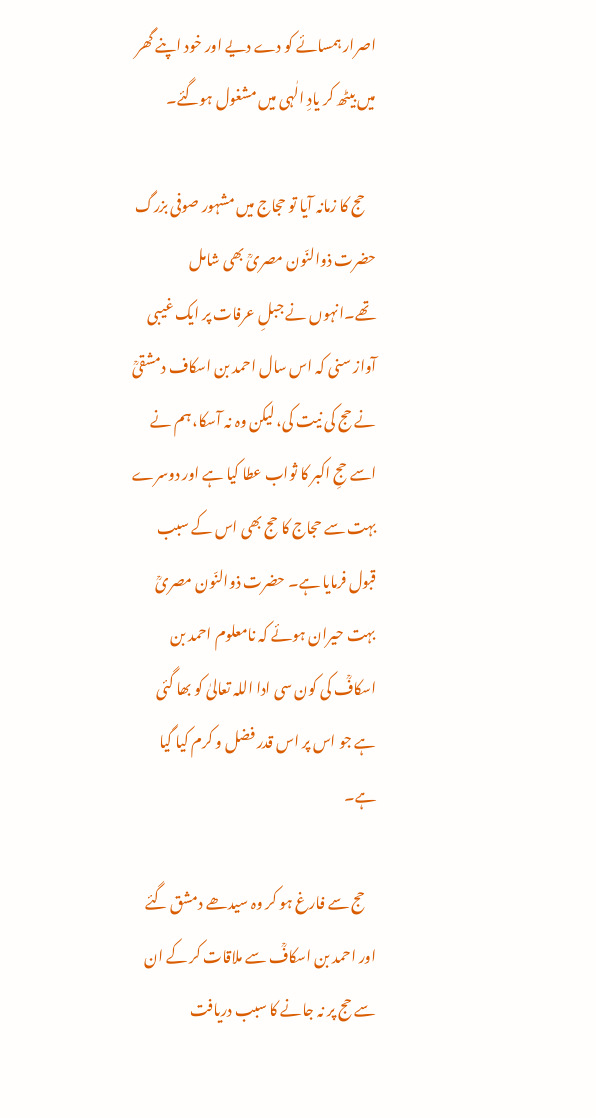اصرار ہمسائے کو دے دیے اور خود اپنے گھر میں بیٹھ کر یادِ الٰہی میں مشغول ہوگئے۔

    حج کا زمانہ آیا تو حجاج میں مشہور صوفی بزرگ حضرت ذوالنّون مصریؒ بھی شامل تھے۔انہوں نے جبلِ عرفات پر ایک غیبی آواز سنی کہ اس سال احمد بن اسکاف دمشقیؒ نے حج کی نیت کی، لیکن وہ نہ آسکا، ہم نے اسے حجِ اکبر کا ثواب عطا کیا ہے اور دوسرے بہت سے حجاج کا حج بھی اس کے سبب قبول فرمایا ہے۔ حضرت ذوالنّون مصریؒ بہت حیران ہوئے کہ نامعلوم احمد بن اسکافؒ کی کون سی ادا اللہ تعالیٰ کو بھا گئی ہے جو اس پر اس قدر فضل و کرم کیا گیا ہے۔

    حج سے فارغ ہو کر وہ سیدھے دمشق گئے اور احمد بن اسکافؒ سے ملاقات کر کے ان سے حج پر نہ جانے کا سبب دریافت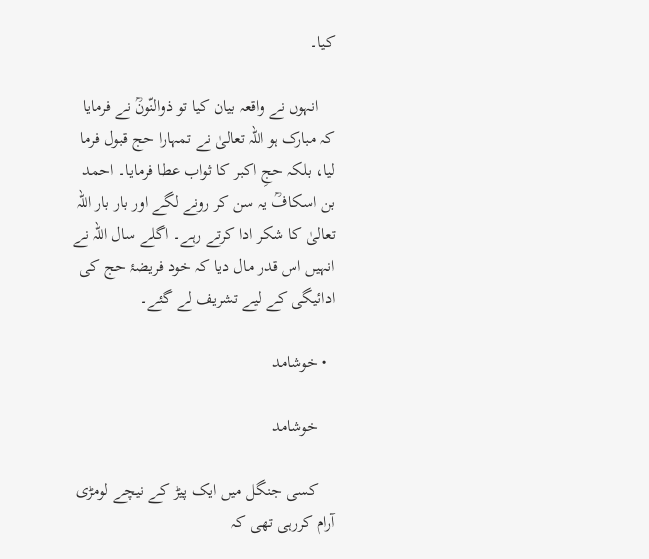کیا۔

    انہوں نے واقعہ بیان کیا تو ذوالنّونؒ نے فرمایا کہ مبارک ہو اللہ تعالیٰ نے تمہارا حج قبول فرما لیا، بلکہ حجِ اکبر کا ثواب عطا فرمایا۔ احمد بن اسکافؒ یہ سن کر رونے لگے اور بار بار اللہ تعالیٰ کا شکر ادا کرتے رہے۔ اگلے سال اللہ نے انہیں اس قدر مال دیا کہ خود فریضۂ حج کی ادائیگی کے لیے تشریف لے گئے۔

  • خوشامد

    خوشامد

    کسی جنگل میں ایک پیڑ کے نیچے لومڑی آرام کررہی تھی کہ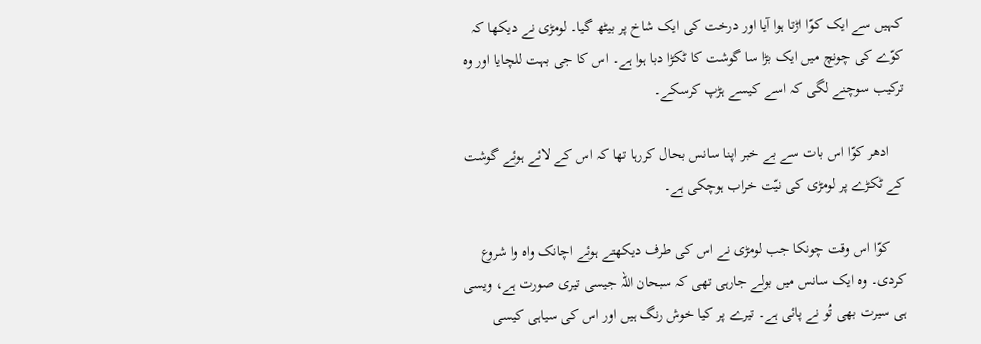کہیں‌ سے ایک کوّا اڑتا ہوا آیا اور درخت کی ایک شاخ پر بیٹھ گیا۔ لومڑی نے دیکھا کہ کوّے کی چونچ میں ایک بڑا سا گوشت کا ٹکڑا دبا ہوا ہے۔ اس کا جی بہت للچایا اور وہ ترکیب سوچنے لگی کہ اسے کیسے ہڑپ کرسکے۔

    ادھر کوّا اس بات سے بے خبر اپنا سانس بحال کررہا تھا کہ اس کے لائے ہوئے گوشت کے ٹکڑے پر لومڑی کی نیّت خراب ہوچکی ہے۔

    کوّا اس وقت چونکا جب لومڑی نے اس کی طرف دیکھتے ہوئے اچانک واہ وا شروع کردی۔ وہ ایک سانس میں‌ بولے جارہی تھی کہ سبحان اللہ جیسی تیری صورت ہے، ویسی ہی سیرت بھی تُو نے پائی ہے۔ تیرے پر کیا خوش رنگ ہیں اور اس کی سیاہی کیسی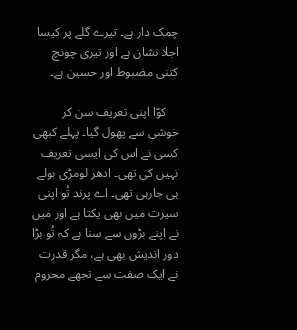چمک دار ہے۔ تیرے گلے پر کیسا اجلا نشان ہے اور تیری چونچ کتنی مضبوط اور حسین ہے۔

    کوّا اپنی تعریف سن کر خوشی سے پھول گیا۔ پہلے کبھی کسی نے اس کی ایسی تعریف نہیں‌ کی تھی۔ ادھر لومڑی بولے ہی جارہی تھی۔‌ اے پرند تُو اپنی سیرت میں بھی یکتا ہے اور میں‌ نے اپنے بڑوں سے سنا ہے کہ تُو بڑا دور اندیش بھی ہے، مگر قدرت نے ایک صفت سے تجھے محروم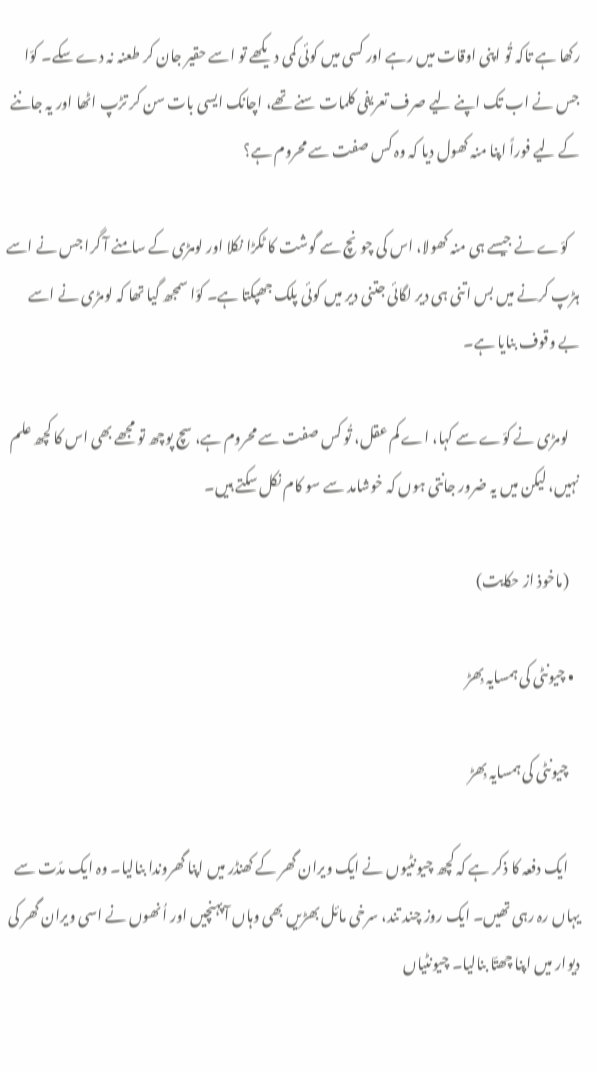رکھا ہے تاکہ تُو اپنی اوقات میں رہے اور کسی میں کوئی کمی دیکھے تو اسے حقیر جان کر طعنہ نہ دے سکے۔ کوّا جس نے اب تک اپنے لیے صرف تعریفی کلمات سنے تھے، اچانک ایسی بات سن کر تڑپ اٹھا اور یہ جاننے کے لیے فوراً اپنا منہ کھول دیا کہ وہ کس صفت سے محروم ہے؟

    کوّے نے جیسے ہی منہ کھولا، اس کی چونچ سے گوشت کا ٹکڑا نکلا اور لومڑی کے سامنے آ گرا جس نے اسے ہڑپ کرنے میں‌ بس اتنی ہی دیر لگائی جتنی دیر میں‌ کوئی پلک جھپکتا ہے۔ کوّا سمجھ گیا تھا کہ لومڑی نے اسے بے وقوف بنایا ہے۔

    لومڑی نے کوّے سے کہا، اے کم عقل، تُو کس صفت سے محروم ہے، سچ پوچھ تو مجھے بھی اس کا کچھ علم نہیں‌، لیکن میں‌ یہ ضرور جانتی ہوں کہ خوشامد سے سو کام نکل سکتے ہیں۔

    (ماخوذ از حکایت)

  • چیونٹی کی ہمسایہ بِھڑ

    چیونٹی کی ہمسایہ بِھڑ

    ایک دفعہ کا ذکر ہے کہ کچھ چیونٹیوں نے ایک ویران گھر کے کھنڈر میں اپنا گھروندا بنالیا۔ وہ ایک مدّت سے یہاں رہ رہی تھیں۔ ایک روز چند تند، سرخی مائل بھڑیں بھی وہاں آپہنچیں اور اُنھوں نے اسی ویران گھر کی دیوار میں اپنا چھتّا بنالیا۔ چیونٹیاں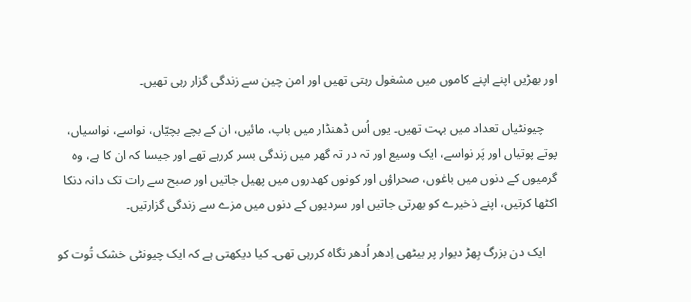اور بھڑیں اپنے اپنے کاموں میں مشغول رہتی تھیں اور امن چین سے زندگی گزار رہی تھیں۔

    چیونٹیاں تعداد میں بہت تھیں۔ یوں اُس ڈھنڈار میں باپ، مائیں، ان کے بچے بچیّاں، نواسے، نواسیاں، پوتے پوتیاں اور پَر نواسے، ایک وسیع اور تہ در تہ گھر میں زندگی بسر کررہے تھے اور جیسا کہ ان کا ہے، وہ گرمیوں کے دنوں میں باغوں، صحراؤں اور کونوں کھدروں میں پھیل جاتیں اور صبح سے رات تک دانہ دنکا اکٹھا کرتیں، اپنے ذخیرے کو بھرتی جاتیں اور سردیوں کے دنوں میں مزے سے زندگی گزارتیں۔

    ایک دن بزرگ بِھڑ دیوار پر بیٹھی اِدھر اُدھر نگاہ کررہی تھی۔ کیا دیکھتی ہے کہ ایک چیونٹی خشک تُوت کو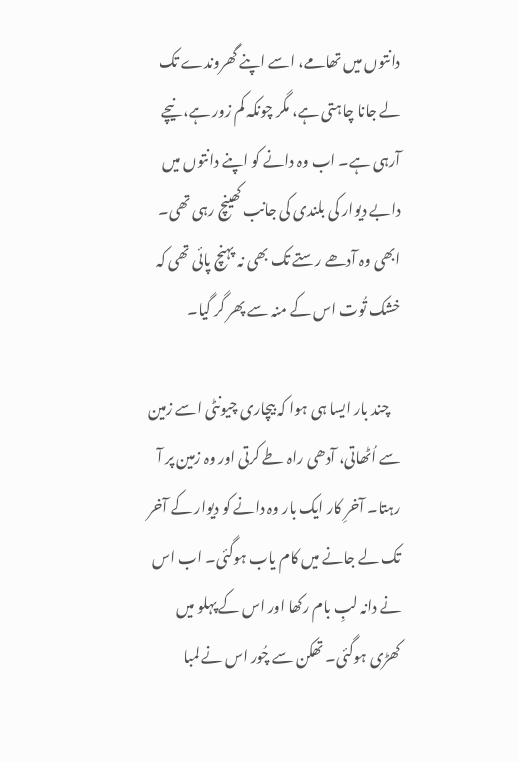دانتوں میں تھامے، اسے اپنے گھروندے تک لے جانا چاہتی ہے، مگر چونکہ کم زور ہے، نیچے آرہی ہے۔ اب وہ دانے کو اپنے دانتوں میں دابے دیوار کی بلندی کی جانب کھینچ رہی تھی۔ ابھی وہ آدھے رستے تک بھی نہ پہنچ پائی تھی کہ خشک تُوت اس کے منہ سے پھر گر گیا۔

    چند بار ایسا ہی ہوا کہ بیچاری چیونٹی اسے زمین سے اُٹھاتی، آدھی راہ طے کرتی اور وہ زمین پر آ رہتا۔ آخرِ کار ایک بار وہ دانے کو دیوار کے آخر تک لے جانے میں کام یاب ہوگئی۔ اب اس نے دانہ لبِ بام رکھا اور اس کے پہلو میں کھڑی ہوگئی۔ تھکن سے چُور اس نے لمبا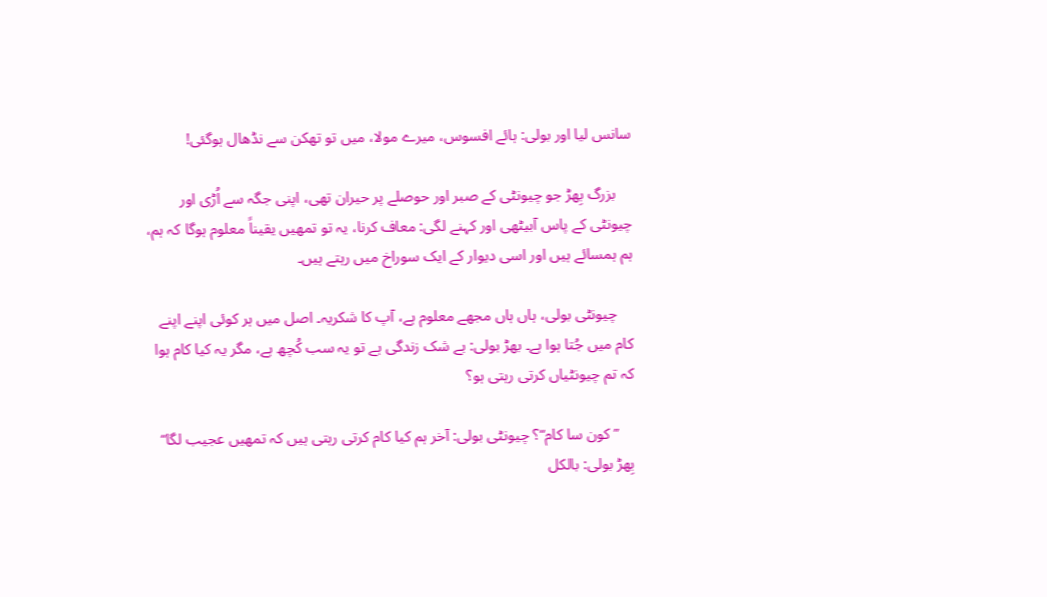سانس لیا اور بولی: ہائے افسوس، میرے مولا، میں تو تھکن سے نڈھال ہوگئی!

    بزرگ بِھڑ جو چیونٹی کے صبر اور حوصلے پر حیران تھی، اپنی جگہ سے اُڑی اور چیونٹی کے پاس آبیٹھی اور کہنے لگی: معاف کرنا، یہ تو تمھیں یقیناً معلوم ہوگا کہ ہم، ہم ہمسائے ہیں اور اسی دیوار کے ایک سوراخ میں رہتے ہیں۔

    چیونٹی بولی، ہاں ہاں مجھے معلوم ہے، آپ کا شکریہ۔ اصل میں ہر کوئی اپنے اپنے کام میں جُتا ہوا ہے۔ بھڑ بولی: بے شک زندگی ہے تو یہ سب کُچھ ہے، مگر یہ کیا کام ہوا کہ تم چیونٹیاں کرتی رہتی ہو؟

    ”کون سا کام“؟ چیونٹی بولی: آخر ہم کیا کام کرتی رہتی ہیں کہ تمھیں عجیب لگا“ بِھڑ بولی: بالکل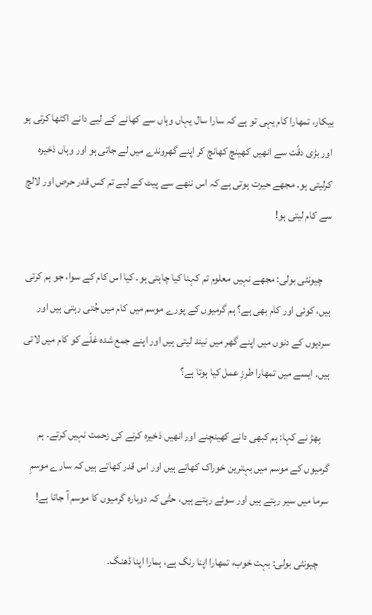بیکار، تمھارا کام یہی تو ہے کہ سارا سال یہاں وہاں سے کھانے کے لیے دانے اکٹھا کرتی ہو اور بڑی دقّت سے انھیں کھینچ کھانچ کر اپنے گھروندے میں لے جاتی ہو اور وہاں ذخیرہ کرلیتی ہو۔ مجھے حیرت ہوتی ہے کہ اس ننھے سے پیٹ کے لیے تم کس قدر حرص اور لالچ سے کام لیتی ہو!

    چیونٹی بولی: مجھے نہیں معلوم تم کہنا کیا چاہتی ہو۔ کیا اس کام کے سوا، جو ہم کرتی ہیں، کوئی اور کام بھی ہے؟ ہم گرمیوں کے پورے موسم میں کام میں جُتی رہتی ہیں اور سردیوں کے دنوں میں اپنے گھر میں نیند لیتی ہیں اور اپنے جمع شدہ غلّے کو کام میں لاتی ہیں۔ ایسے میں تمھارا طرزِ عمل کیا ہوتا ہے؟

    بِھڑ نے کہا: ہم کبھی دانے کھینچنے اور انھیں ذخیرہ کرنے کی زحمت نہیں کرتے۔ ہم گرمیوں کے موسم میں بہترین خوراک کھاتے ہیں اور اس قدر کھاتے ہیں کہ سارے موسمِ سرما میں سیر رہتے ہیں اور سوئے رہتے ہیں، حتّٰی کہ دوبارہ گرمیوں کا موسم آ جاتا ہے!

    چیونٹی بولی: بہت خوب، تمھارا اپنا رنگ ہے، ہمارا اپنا ڈھنگ۔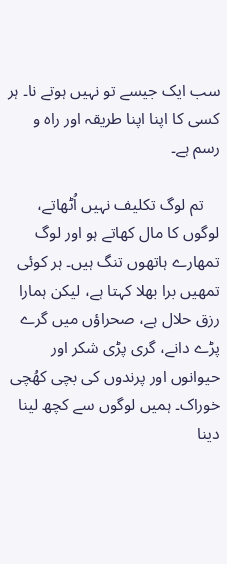سب ایک جیسے تو نہیں ہوتے نا۔ ہر کسی کا اپنا اپنا طریقہ اور راہ و رسم ہے۔

    تم لوگ تکلیف نہیں اُٹھاتے، لوگوں کا مال کھاتے ہو اور لوگ تمھارے ہاتھوں تنگ ہیں۔ ہر کوئی تمھیں برا بھلا کہتا ہے، لیکن ہمارا رزق حلال ہے، صحراؤں میں گرے پڑے دانے، گری پڑی شکر اور حیوانوں اور پرندوں کی بچی کھُچی خوراک۔ ہمیں لوگوں سے کچھ لینا دینا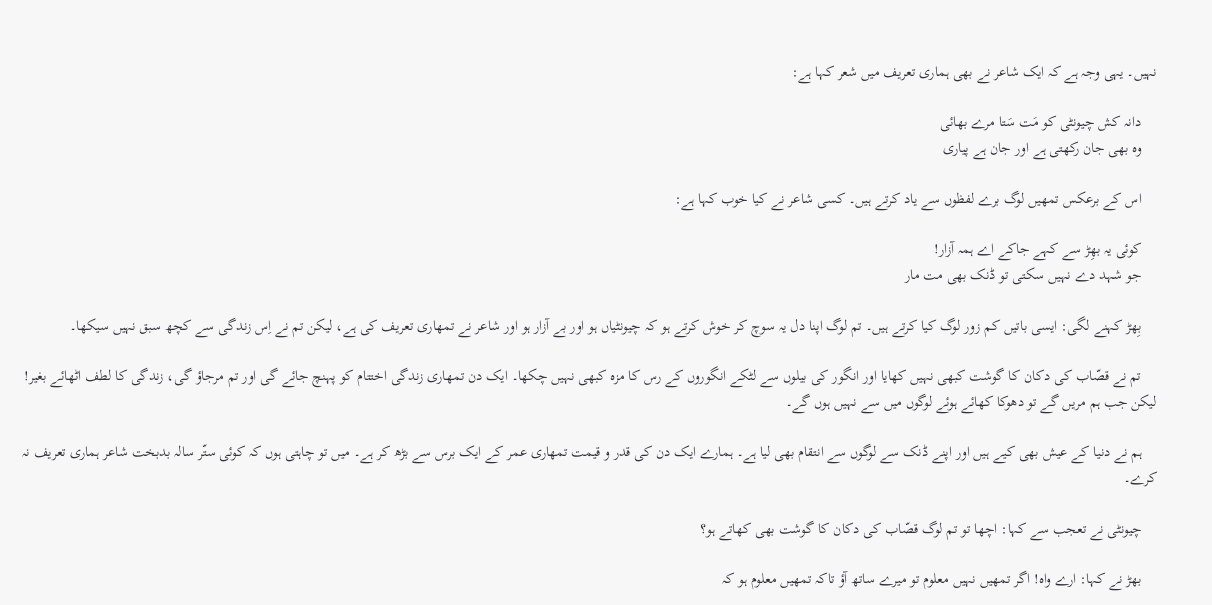نہیں۔ یہی وجہ ہے کہ ایک شاعر نے بھی ہماری تعریف میں شعر کہا ہے:

    دانہ کش چیونٹی کو مَت سَتا مرے بھائی
    وہ بھی جان رکھتی ہے اور جان ہے پیاری

    اس کے برعکس تمھیں لوگ برے لفظوں سے یاد کرتے ہیں۔ کسی شاعر نے کیا خوب کہا ہے:

    کوئی یہ بھِڑ سے کہے جاکے اے ہمہ آزار!
    جو شہد دے نہیں سکتی تو ڈنک بھی مت مار

    بِھڑ کہنے لگی: ایسی باتیں کم زور لوگ کیا کرتے ہیں۔ تم لوگ اپنا دل یہ سوچ کر خوش کرتے ہو کہ چیونٹیاں ہو اور بے آزار ہو اور شاعر نے تمھاری تعریف کی ہے، لیکن تم نے اِس زندگی سے کچھ سبق نہیں سیکھا۔

    تم نے قصّاب کی دکان کا گوشت کبھی نہیں کھایا اور انگور کی بیلوں سے لٹکے انگوروں کے رس کا مزہ کبھی نہیں چکھا۔ ایک دن تمھاری زندگی اختتام کو پہنچ جائے گی اور تم مرجاؤ گی، زندگی کا لطف اٹھائے بغیر! لیکن جب ہم مریں گے تو دھوکا کھائے ہوئے لوگوں میں سے نہیں ہوں گے۔

    ہم نے دنیا کے عیش بھی کیے ہیں اور اپنے ڈنک سے لوگوں سے انتقام بھی لیا ہے۔ ہمارے ایک دن کی قدر و قیمت تمھاری عمر کے ایک برس سے بڑھ کر ہے۔ میں تو چاہتی ہوں کہ کوئی ستّر سالہ بدبخت شاعر ہماری تعریف نہ کرے۔

    چیونٹی نے تعجب سے کہا: اچھا تو تم لوگ قصّاب کی دکان کا گوشت بھی کھاتے ہو؟

    بھڑ نے کہا: ارے واہ! اگر تمھیں نہیں معلوم تو میرے ساتھ آؤ تاکہ تمھیں معلوم ہو کہ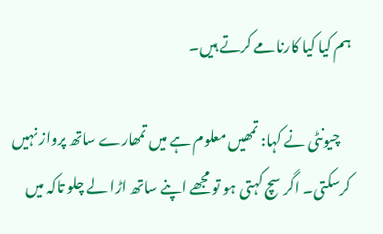ہم کیا کیا کارنامے کرتے ہیں۔

    چیونٹی نے کہا: تمھیں معلوم ہے میں تمھارے ساتھ پرواز نہیں کرسکتی۔ اگر سچ کہتی ہو تو مجھے اپنے ساتھ اڑا لے چلو تاکہ میں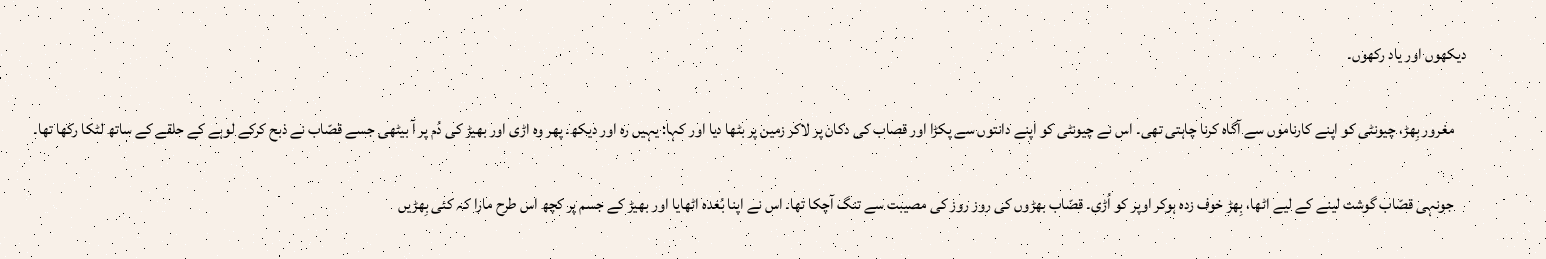دیکھوں اور یاد رکھوں۔

    مغرور بِھڑ، چیونٹی کو اپنے کارناموں سے آگاہ کرنا چاہتی تھی۔ اس نے چیونٹی کو اپنے دانتوں سے پکڑا اور قصاب کی دکان پر لاکر زمین پر بٹھا دیا اور کہا: یہیں رہ اور دیکھ۔ پھر وہ اڑی اور بھیڑ کی دُم پر آ بیٹھی جسے قصّاب نے ذبح کرکے لوہے کے حلقے کے ساتھ لٹکا رکھا تھا۔

    جونہی قصّاب گوشت لینے کے لیے اٹھا، بِھڑ خوف زدہ ہوکر اوپر کو اُڑی۔ قصّاب بھڑوں کی روز روز کی مصیبت سے تنگ آچکا تھا۔ اس نے اپنا بُغدہ اٹھایا اور بھیڑ کے جسم پر کچھ اس طرح مارا کہ کئی بِھڑیں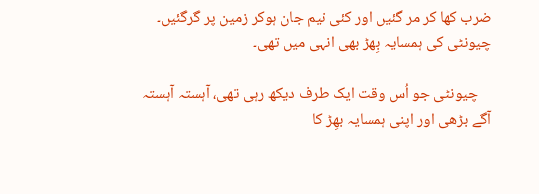ضرب کھا کر مر گئیں اور کئی نیم جان ہوکر زمین پر گرگئیں۔ چیونٹی کی ہمسایہ بِھڑ بھی انہی میں تھی۔

    چیونٹی جو اُس وقت ایک طرف دیکھ رہی تھی، آہستہ آہستہ آگے بڑھی اور اپنی ہمسایہ بھِڑ کا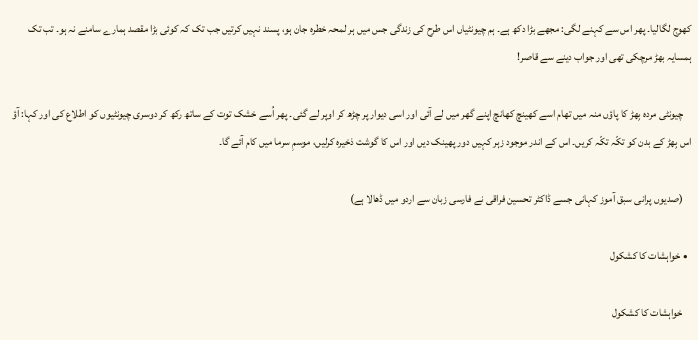کھوج لگالیا۔ پھر اس سے کہنے لگی: مجھے بڑا دکھ ہے۔ ہم چیونٹیاں اس طرح کی زندگی جس میں ہر لمحہ خطرہ جان ہو، پسند نہیں کرتیں جب تک کہ کوئی بڑا مقصد ہمارے سامنے نہ ہو۔ تب تک ہمسایہ بھڑ مرچکی تھی اور جواب دینے سے قاصر!

    چیونٹی مردہ بِھڑ کا پاؤں منہ میں تھام اسے کھینچ کھانچ اپنے گھر میں لے آئی اور اسی دیوار پر چڑھ کر اوپر لے گئی۔ پھر اُسے خشک توت کے ساتھ رکھ کر دوسری چیونٹیوں کو اطلاع کی اور کہا: آؤ اس بِھڑ کے بدن کو تکّہ تکّہ کریں۔ اس کے اندر موجود زہر کہیں دور پھینک دیں اور اس کا گوشت ذخیرہ کرلیں، موسمِ سرما میں کام آئے گا۔

    (صدیوں پرانی سبق آموز کہانی جسے ڈاکٹر تحسین فراقی نے فارسی زبان سے اردو میں ڈھالا ہے)

  • خواہشات کا کشکول

    خواہشات کا کشکول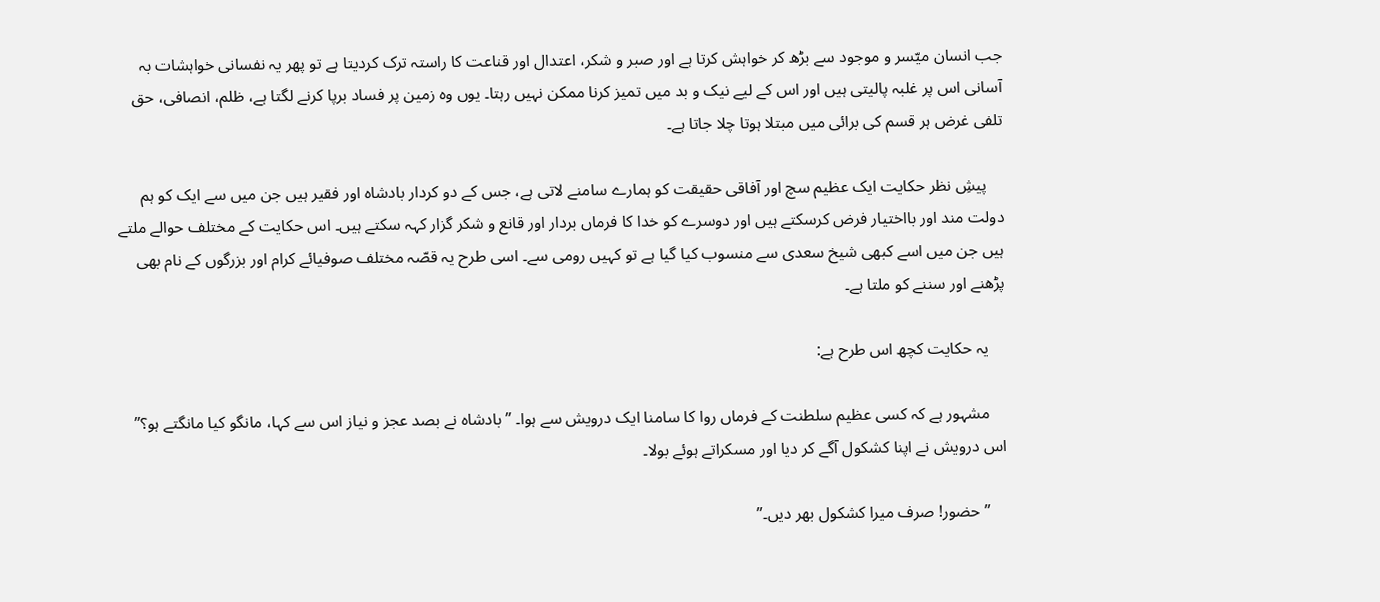جب انسان میّسر و موجود سے بڑھ کر خواہش کرتا ہے اور صبر و شکر، اعتدال اور قناعت کا راستہ ترک کردیتا ہے تو پھر یہ نفسانی خواہشات بہ آسانی اس پر غلبہ پالیتی ہیں اور اس کے لیے نیک و بد میں‌ تمیز کرنا ممکن نہیں‌ رہتا۔ یوں‌ وہ زمین پر فساد برپا کرنے لگتا ہے، ظلم، انصافی، حق تلفی غرض ہر قسم کی برائی میں مبتلا ہوتا چلا جاتا ہے۔

    پیشِ نظر حکایت ایک عظیم سچ اور آفاقی حقیقت کو ہمارے سامنے لاتی ہے، جس کے دو کردار بادشاہ اور فقیر ہیں جن میں‌ سے ایک کو ہم دولت مند اور بااختیار فرض کرسکتے ہیں اور دوسرے کو خدا کا فرماں‌ بردار اور قانع و شکر گزار کہہ سکتے ہیں۔ اس حکایت کے مختلف حوالے ملتے ہیں جن میں‌ اسے کبھی شیخ سعدی سے منسوب کیا گیا ہے تو کہیں‌ رومی سے۔ اسی طرح‌ یہ قصّہ مختلف صوفیائے کرام اور بزرگوں کے نام بھی پڑھنے اور سننے کو ملتا ہے۔

    یہ حکایت کچھ اس طرح‌ ہے:

    مشہور ہے کہ کسی عظیم سلطنت کے فرماں‌ روا کا سامنا ایک درویش سے ہوا۔ ”بادشاہ نے بصد عجز و نیاز اس سے کہا، مانگو کیا مانگتے ہو؟” اس درویش نے اپنا کشکول آگے کر دیا اور مسکراتے ہوئے بولا۔

    ”حضور! صرف میرا کشکول بھر دیں۔”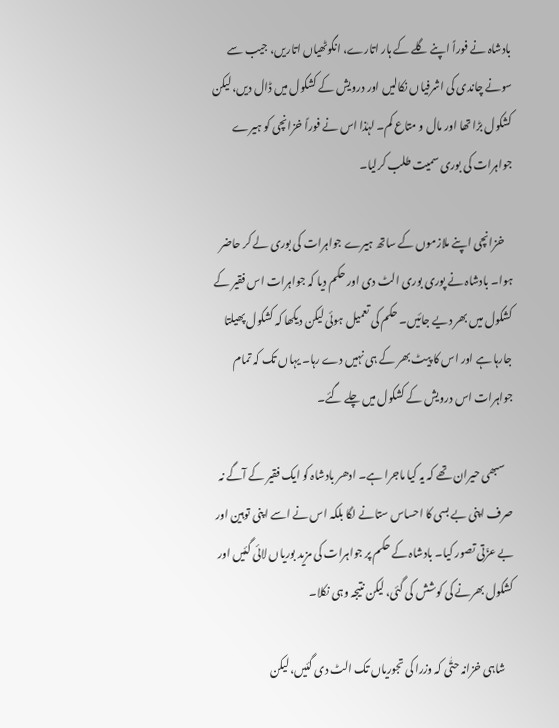بادشاہ نے فوراً اپنے گلے کے ہار اتارے، انگوٹھیاں اتاریں، جیب سے سونے چاندی کی اشرفیاں نکالیں اور درویش کے کشکول میں ڈال دیں، لیکن کشکول بڑا تھا اور مال و متاع کم۔ لہٰذا اس نے فوراً خزانچی کو ہیرے جواہرات کی بوری سمیت طلب کرلیا۔

    خزانچی اپنے ملازموں کے ساتھ ہیرے جواہرات کی بوری لے کر حاضر ہوا۔ بادشاہ نے پوری بوری الٹ دی اور حکم دیا کہ جواہرات اس فقیر کے کشکول میں بھر دیے جائیں۔ حکم کی تعمیل ہوئی لیکن دیکھا کہ کشکول پھیلتا جارہا ہے اور اس کا پیٹ بھر کے ہی نہیں‌ دے رہا۔ یہاں تک کہ تمام جواہرات اس درویش کے کشکول میں‌ چلے گئے۔

    سبھی حیران تھے کہ یہ کیا ماجرا ہے۔ ادھر بادشاہ کو ایک فقیر کے آگے نہ صرف اپنی بے بسی کا احساس ستانے لگا بلکہ اس نے اسے اپنی توہین اور بے عزّتی تصور کیا۔ بادشاہ کے حکم پر جواہرات کی مزید بوریاں لائی گئیں‌ اور کشکول بھرنے کی کوشش کی گئی، لیکن نتیجہ وہی نکلا۔

    شاہی خزانہ حتّٰی کہ وزرا کی تجوریاں‌ تک الٹ دی گئیں، لیکن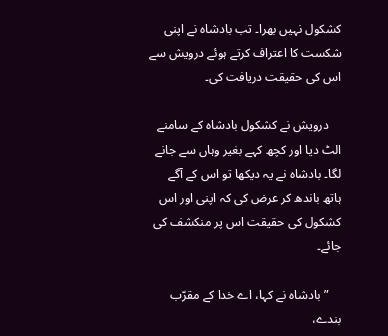کشکول نہیں‌ بھرا۔ تب بادشاہ نے اپنی شکست کا اعتراف کرتے ہوئے درویش سے اس کی حقیقت دریافت کی۔

    درویش نے کشکول بادشاہ کے سامنے الٹ دیا اور کچھ کہے بغیر وہاں‌ سے جانے لگا۔ بادشاہ نے یہ دیکھا تو اس کے آگے ہاتھ باندھ کر عرض کی کہ اپنی اور اس کشکول کی حقیقت اس پر منکشف کی جائے۔

    ”بادشاہ نے کہا، اے خدا کے مقرّب بندے،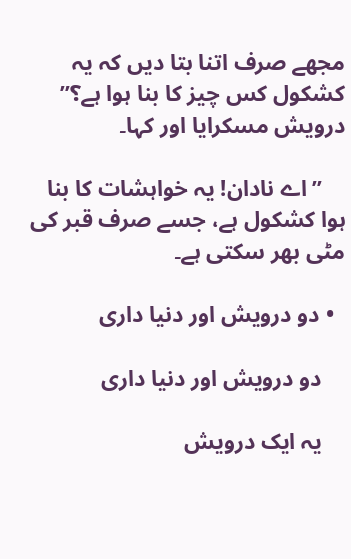مجھے صرف اتنا بتا دیں کہ یہ کشکول کس چیز کا بنا ہوا ہے؟” درویش مسکرایا اور کہا۔

    ”اے نادان! یہ خواہشات کا بنا ہوا کشکول ہے، جسے صرف قبر کی مٹی بھر سکتی ہے۔

  • دو درویش اور دنیا داری

    دو درویش اور دنیا داری

    یہ ایک درویش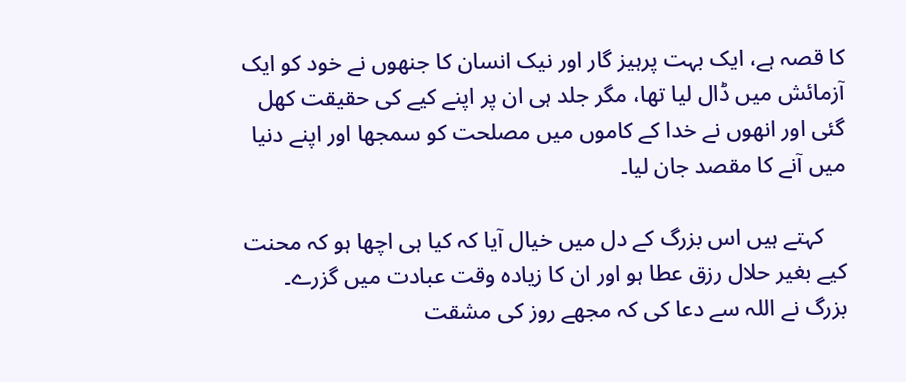کا قصہ ہے، ایک بہت پرہیز گار اور نیک انسان کا جنھوں نے خود کو ایک آزمائش میں‌ ڈال لیا تھا، مگر جلد ہی ان پر اپنے کیے کی حقیقت کھل گئی اور انھوں نے خدا کے کاموں میں مصلحت کو سمجھا اور اپنے دنیا میں آنے کا مقصد جان لیا۔

    کہتے ہیں اس بزرگ کے دل میں خیال آیا کہ کیا ہی اچھا ہو کہ محنت کیے بغیر حلال رزق عطا ہو اور ان کا زیادہ وقت عبادت میں گزرے۔ بزرگ نے اللہ سے دعا کی کہ مجھے روز کی مشقت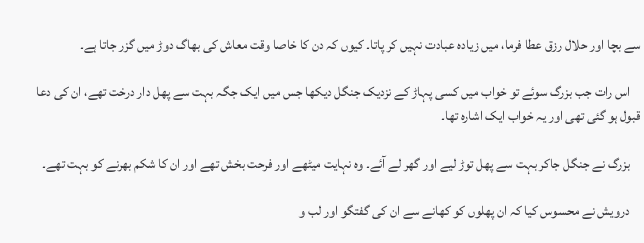سے بچا اور حلال رزق عطا فرما، میں زیادہ عبادت نہیں کر پاتا۔ کیوں کہ دن کا خاصا وقت معاش کی بھاگ دوڑ میں‌ گزر جاتا ہے۔

    اس رات جب بزرگ سوئے تو خواب میں کسی پہاڑ کے نزدیک جنگل دیکھا جس میں ایک جگہ بہت سے پھل دار درخت تھے، ان کی دعا قبول ہو گئی تھی اور یہ خواب ایک اشارہ تھا۔

    بزرگ نے جنگل جاکر بہت سے پھل توڑ لیے اور گھر لے آئے۔ وہ نہایت میٹھے اور فرحت بخش تھے اور ان کا شکم بھرنے کو بہت تھے۔

    درویش نے محسوس کیا کہ ان پھلوں کو کھانے سے ان کی گفتگو اور لب و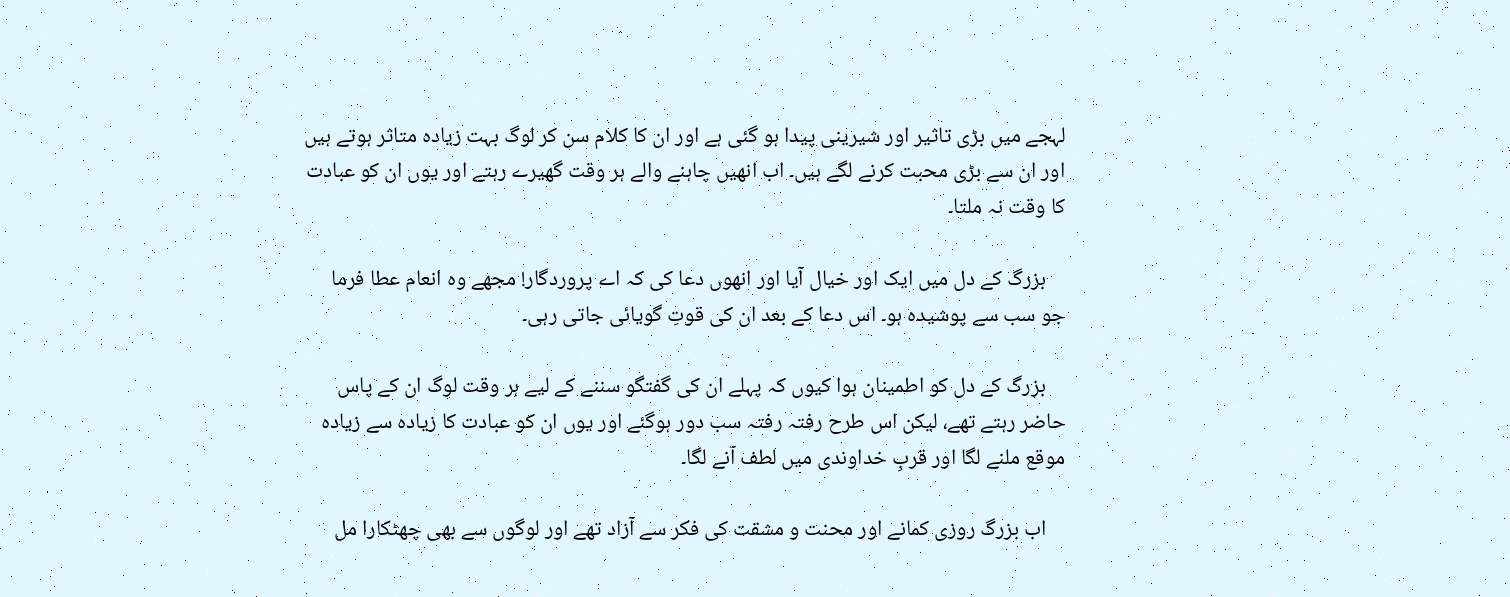لہجے میں بڑی تاثیر اور شیرینی پیدا ہو گئی ہے اور ان کا کلام سن کر لوگ بہت زیادہ متاثر ہوتے ہیں‌ اور ان سے بڑی محبت کرنے لگے ہیں۔ اب انھیں چاہنے والے ہر وقت گھیرے رہتے اور یوں ان کو عبادت کا وقت نہ ملتا۔

    بزرگ کے دل میں ایک اور خیال آیا اور انھوں دعا کی کہ اے پروردگار! مجھے وہ انعام عطا فرما جو سب سے پوشیدہ ہو۔ اس دعا کے بعد ان کی قوتِ گویائی جاتی رہی۔

    بزرگ کے دل کو اطمینان ہوا کیوں کہ پہلے ان کی گفتگو سننے کے لیے ہر وقت لوگ ان کے پاس حاضر رہتے تھے، لیکن اس طرح رفتہ رفتہ سب دور ہوگئے اور یوں ان کو عبادت کا زیادہ سے زیادہ موقع ملنے لگا اور قربِ خداوندی میں لطف آنے لگا۔

    اب بزرگ روزی کمانے اور محنت و مشقت کی فکر سے آزاد تھے اور لوگوں سے بھی چھٹکارا مل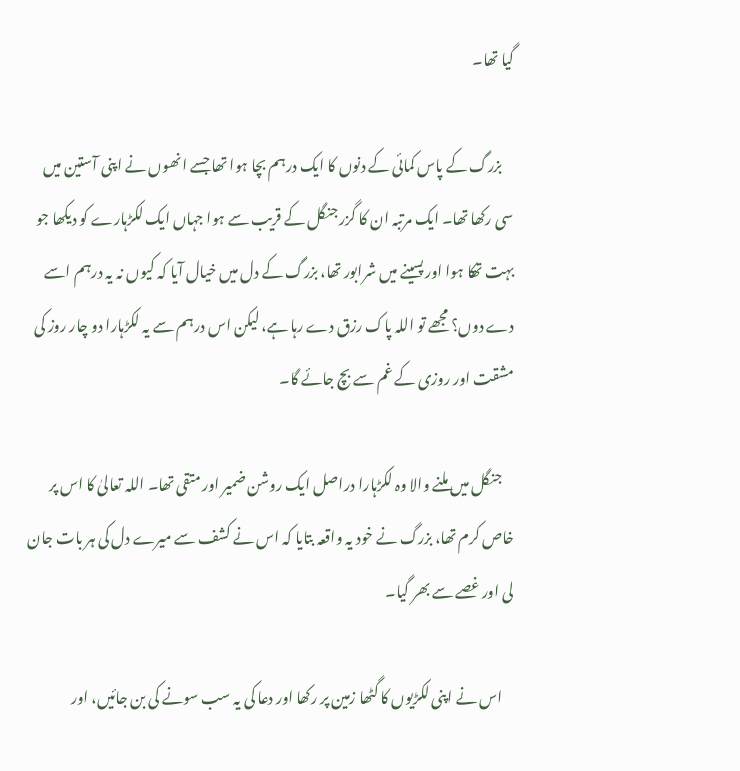گیا تھا۔

    بزرگ کے پاس کمائی کے دنوں کا ایک درہم بچا ہوا تھا جسے انھوں نے اپنی آستین میں سی رکھا تھا۔ ایک مرتبہ ان کا گزر جنگل کے قریب سے ہوا جہاں ایک لکڑہارے کو دیکھا جو بہت تھکا ہوا اور پسینے میں شرابور تھا، بزرگ کے دل میں خیال آیا کہ کیوں نہ یہ درہم اسے دے دوں؟ مجھے تو اللہ پاک رزق دے رہا ہے، لیکن اس درہم سے یہ لکڑہارا دو چار روز کی مشقت اور روزی کے غم سے بچ جائے گا۔

    جنگل میں ملنے والا وہ لکڑہارا دراصل ایک روشن ضمیر اور متقی تھا۔ اللہ تعالیٰ کا اس پر خاص کرم تھا، بزرگ نے خود یہ واقعہ بتایا کہ اس نے کشف سے میرے دل کی ہر بات جان لی اور غصے سے بھر گیا۔

    اس نے اپنی لکڑیوں کا گٹھا زمین پر رکھا اور دعا کی یہ سب سونے کی بن جائیں، اور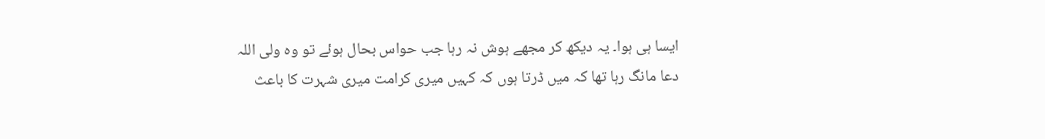ایسا ہی ہوا۔ یہ دیکھ کر مجھے ہوش نہ رہا جب حواس بحال ہوئے تو وہ ولی اللہ دعا مانگ رہا تھا کہ میں ڈرتا ہوں کہ کہیں میری کرامت میری شہرت کا باعث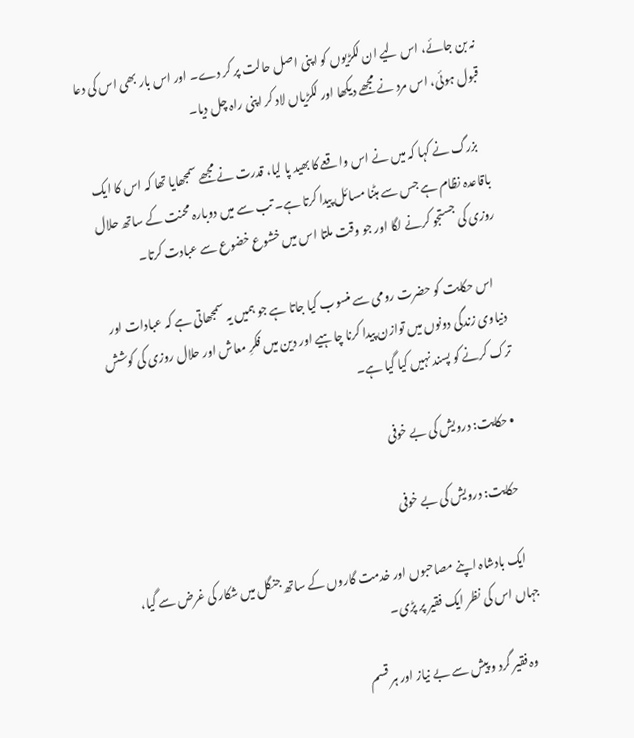نہ بن جائے، اس لیے ان لکڑیوں کو اپنی اصل حالت پر کر دے۔ اور اس بار بھی اس کی دعا قبول ہوئی، اس مرد نے مجھے دیکھا اور لکڑیاں لاد کر اپنی راہ چل دیا۔

    بزرگ نے کہا کہ میں نے اس واقعے کا بھید پا لیا، قدرت نے مجھے سمجھایا تھا کہ اس کا ایک باقاعدہ نظام ہے جس سے ہٹنا مسائل پیدا کرتا ہے۔ تب سے میں دوبارہ محنت کے ساتھ حلال روزی کی جستجو کرنے لگا اور جو وقت ملتا اس میں خشوع خضوع سے عبادت کرتا۔

    اس حکایت کو حضرت رومی سے منسوب کیا جاتا ہے جو ہمیں یہ سمجھاتی ہے کہ عبادات اور دنیاوی زندگی دونوں‌ میں توازن پیدا کرنا چاہیے اور دین میں فکرِ معاش اور حلال روزی کی کوشش ترک کرنے کو پسند نہیں‌ کیا گیا ہے۔

  • حکایت: درویش کی بے خوفی

    حکایت: درویش کی بے خوفی

    ایک بادشاہ اپنے مصاحبوں اور خدمت گاروں‌ کے ساتھ جنگل میں‌ شکار کی غرض‌ سے گیا، جہاں اس کی نظر ایک فقیر پر پڑی۔

    وہ فقیر گرد و پیش سے بے نیاز اور ہر قسم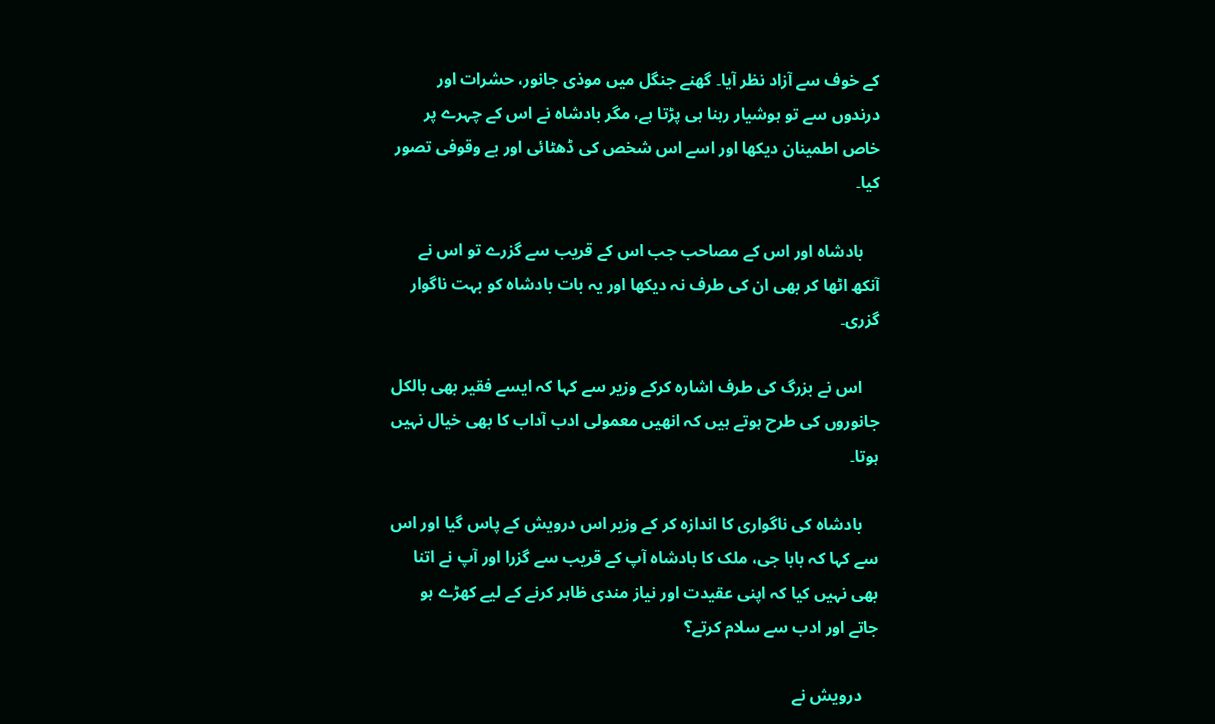کے خوف سے آزاد نظر آیا۔ گھنے جنگل میں‌ موذی جانور، حشرات اور درندوں‌ سے تو ہوشیار رہنا ہی پڑتا ہے، مگر بادشاہ نے اس کے چہرے پر خاص اطمینان دیکھا اور اسے اس شخص کی ڈھٹائی اور بے وقوفی تصور کیا۔

    بادشاہ اور اس کے مصاحب جب اس کے قریب سے گزرے تو اس نے آنکھ اٹھا کر بھی ان کی طرف نہ دیکھا اور یہ بات بادشاہ کو بہت ناگوار گزری۔

    اس نے بزرگ کی طرف اشارہ کرکے وزیر سے کہا کہ ایسے فقیر بھی بالکل جانوروں کی طرح ہوتے ہیں کہ انھیں معمولی ادب آداب کا بھی خیال نہیں ہوتا۔

    بادشاہ کی ناگواری کا اندازہ کر کے وزیر اس درویش کے پاس گیا اور اس سے کہا کہ بابا جی، ملک کا بادشاہ آپ کے قریب سے گزرا اور آپ نے اتنا بھی نہیں کیا کہ اپنی عقیدت اور نیاز مندی ظاہر کرنے کے لیے کھڑے ہو جاتے اور ادب سے سلام کرتے؟

    درویش نے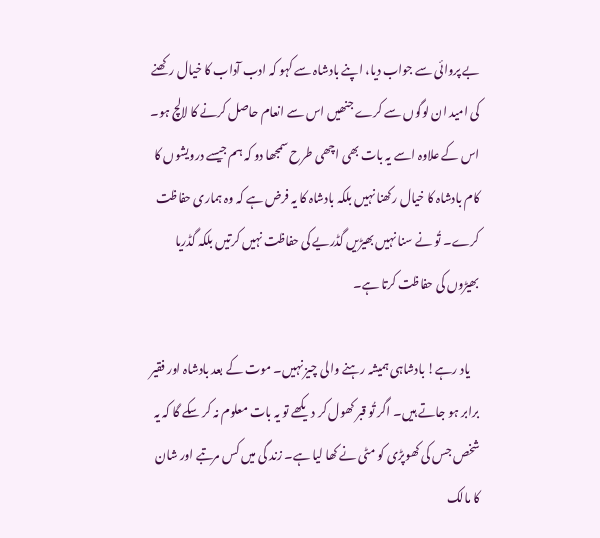بے پروائی سے جواب دیا، اپنے بادشاہ سے کہو کہ ادب آداب کا خیال رکھنے کی امید ان لوگوں سے کرے جنھیں اس سے انعام حاصل کرنے کا لالچ ہو۔ اس کے علاوہ اسے یہ بات بھی اچھی طرح سمجھا دو کہ ہم جیسے درویشوں کا کام بادشاہ کا خیال رکھنا نہیں بلکہ بادشاہ کا یہ فرض ہے کہ وہ ہماری حفاظت کرے۔ تُو نے سنا نہیں بھیڑیں گڈریے کی حفاظت نہیں کرتیں بلکہ گڈریا بھیڑوں کی حفاظت کرتا ہے۔

    یاد رہے! بادشاہی ہمیشہ رہنے والی چیز نہیں۔ موت کے بعد بادشاہ اور فقیر برابر ہو جاتے ہیں۔ اگر تُو قبر کھول کر دیکھے تو یہ بات معلوم نہ کر سکے گا کہ یہ شخص جس کی کھوپڑی کو مٹی نے کھا لیا ہے۔ زند گی میں کس مرتبے اور شان کا مالک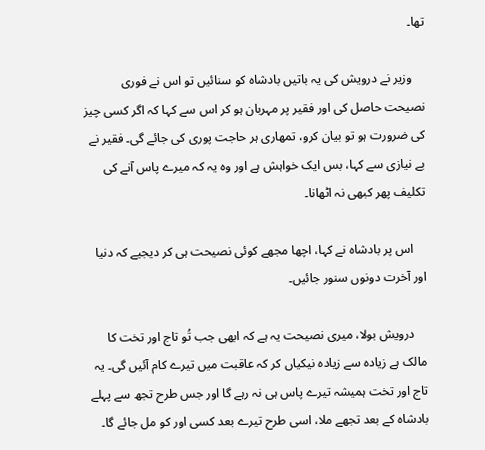تھا۔

    وزیر نے درویش کی یہ باتیں بادشاہ کو سنائیں تو اس نے فوری نصیحت حاصل کی اور فقیر پر مہربان ہو کر اس سے کہا کہ اگر کسی چیز کی ضرورت ہو تو بیان کرو، تمھاری ہر حاجت پوری کی جائے گی۔ فقیر نے بے نیازی سے کہا، بس ایک خواہش ہے اور وہ یہ کہ میرے پاس آنے کی تکلیف پھر کبھی نہ اٹھانا۔

    اس پر بادشاہ نے کہا، اچھا مجھے کوئی نصیحت ہی کر دیجیے کہ دنیا اور آخرت دونوں‌ سنور جائیں۔

    درویش بولا، میری نصیحت یہ ہے کہ ابھی جب تُو تاج اور تخت کا مالک ہے زیادہ سے زیادہ نیکیاں کر کہ عاقبت میں تیرے کام آئیں گی۔ یہ تاج اور تخت ہمیشہ تیرے پاس ہی نہ رہے گا اور جس طرح تجھ سے پہلے بادشاہ کے بعد تجھے ملا، اسی طرح تیرے بعد کسی اور کو مل جائے گا۔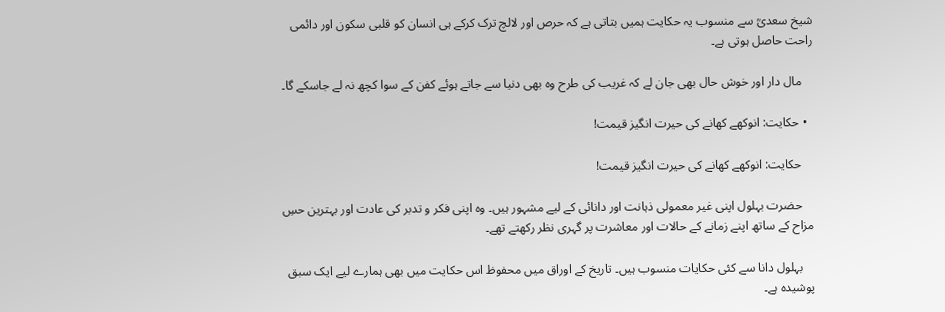شیخ سعدیؒ سے منسوب یہ حکایت ہمیں‌ بتاتی ہے کہ حرص اور لالچ ترک کرکے ہی انسان کو قلبی سکون اور دائمی راحت حاصل ہوتی ہے۔

    مال دار اور خوش حال بھی جان لے کہ غریب کی طرح‌ وہ بھی دنیا سے جاتے ہوئے کفن کے سوا کچھ نہ لے جاسکے گا۔

  • حکایت: انوکھے کھانے کی حیرت انگیز قیمت!

    حکایت: انوکھے کھانے کی حیرت انگیز قیمت!

    حضرت بہلول اپنی غیر معمولی ذہانت اور دانائی کے لیے مشہور ہیں۔ وہ اپنی فکر و تدبر کی عادت اور بہترین حسِ مزاح کے ساتھ اپنے زمانے کے حالات اور معاشرت پر گہری نظر رکھتے تھے۔

    بہلول دانا سے کئی حکایات منسوب ہیں۔ تاریخ کے اوراق میں محفوظ اس حکایت میں‌ بھی ہمارے لیے ایک سبق پوشیدہ ہے۔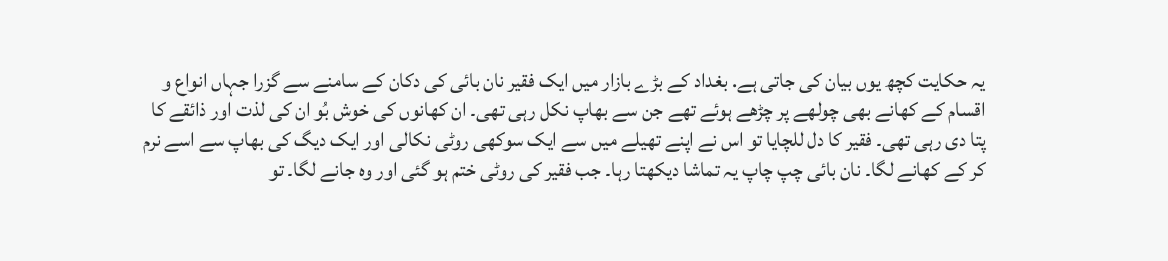یہ حکایت کچھ یوں‌ بیان کی جاتی ہے. بغداد کے بڑے بازار میں ایک فقیر نان بائی کی دکان کے سامنے سے گزرا جہاں انواع و اقسام کے کھانے بھی چولھے پر چڑھے ہوئے تھے جن سے بھاپ نکل رہی تھی۔ ان کھانوں کی خوش بُو ان کی لذت اور ذائقے کا پتا دی رہی تھی۔ فقیر کا دل للچایا تو اس نے اپنے تھیلے میں سے ایک سوکھی روٹی نکالی اور ایک دیگ کی بھاپ سے اسے نرم کر کے کھانے لگا۔ نان بائی چپ چاپ یہ تماشا دیکھتا رہا۔ جب فقیر کی روٹی ختم ہو گئی اور وہ جانے لگا۔ تو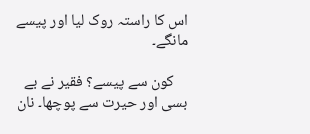اس کا راستہ روک لیا اور پیسے مانگے۔

    کون سے پیسے؟ فقیر نے بے بسی اور حیرت سے پوچھا۔ نان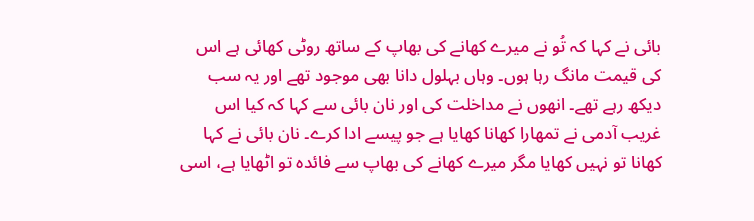بائی نے کہا کہ تُو نے میرے کھانے کی بھاپ کے ساتھ روٹی کھائی ہے اس کی قیمت مانگ رہا ہوں۔ وہاں بہلول دانا بھی موجود تھے اور یہ سب دیکھ رہے تھے۔ انھوں نے مداخلت کی اور نان بائی سے کہا کہ کیا اس غریب آدمی نے تمھارا کھانا کھایا ہے جو پیسے ادا کرے۔ نان بائی نے کہا کھانا تو نہیں کھایا مگر میرے کھانے کی بھاپ سے فائدہ تو اٹھایا ہے، اسی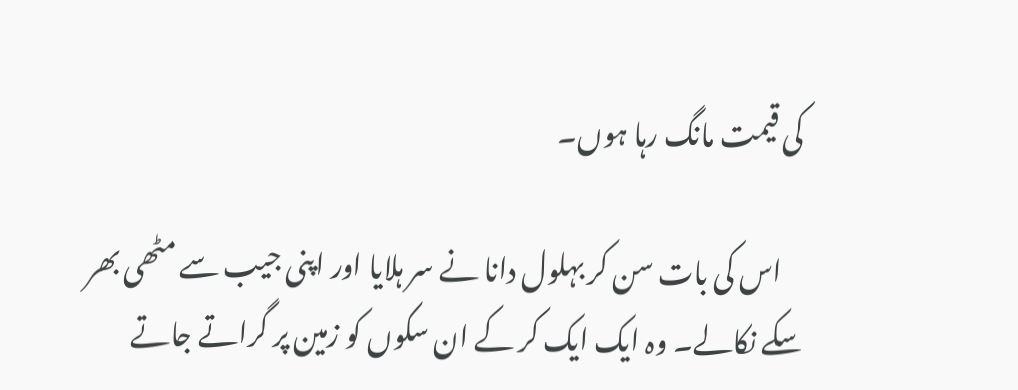کی قیمت مانگ رہا ہوں۔

    اس کی بات سن کر بہلول دانا نے سر ہلایا اور اپنی جیب سے مٹھی بھر سکے نکالے۔ وہ ایک ایک کر کے ان سکوں کو زمین پر گراتے جاتے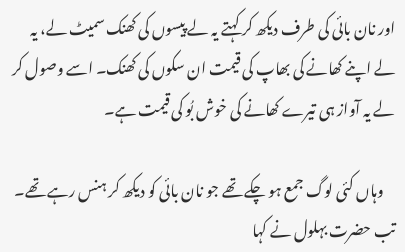اور نان بائی کی طرف دیکھ کر کہتے یہ لے پیسوں کی کھنک سمیٹ لے، یہ لے اپنے کھانے کی بھاپ کی قیمت ان سکوں کی کھنک۔ اسے وصول کر لے یہ آواز ہی تیرے کھانے کی خوش بُو کی قیمت ہے۔

    وہاں کئی لوگ جمع ہو چکے تھے جو نان بائی کو دیکھ کر ہنس رہے تھے۔ تب حضرت بہلول نے کہا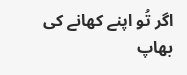اگر تُو اپنے کھانے کی بھاپ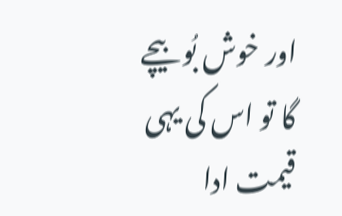اور خوش بُو بیچے گا تو اس کی یہی قیمت ادا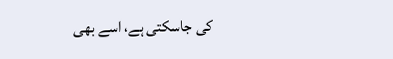کی جاسکتی ہے، اسے بھی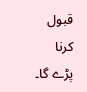قبول کرنا پڑے گا۔